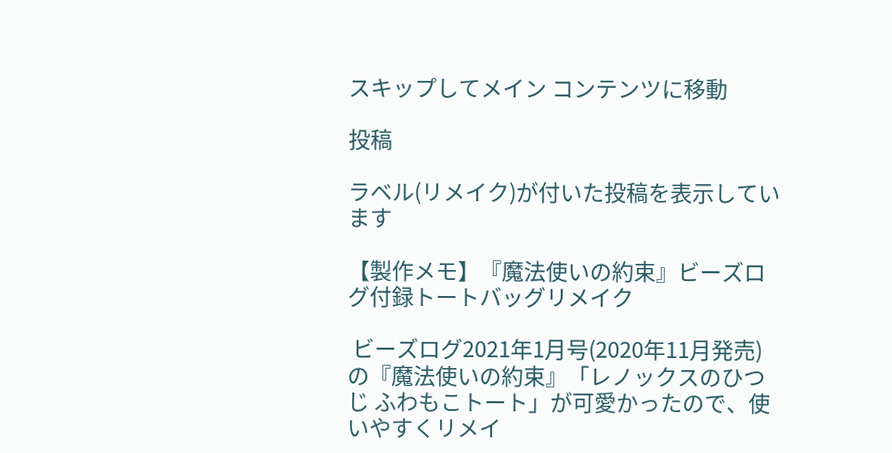スキップしてメイン コンテンツに移動

投稿

ラベル(リメイク)が付いた投稿を表示しています

【製作メモ】『魔法使いの約束』ビーズログ付録トートバッグリメイク

 ビーズログ2021年1月号(2020年11月発売)の『魔法使いの約束』「レノックスのひつじ ふわもこトート」が可愛かったので、使いやすくリメイ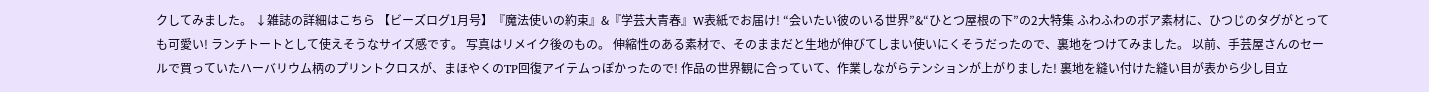クしてみました。 ↓雑誌の詳細はこちら 【ビーズログ1月号】『魔法使いの約束』&『学芸大青春』W表紙でお届け! “会いたい彼のいる世界”&“ひとつ屋根の下”の2大特集 ふわふわのボア素材に、ひつじのタグがとっても可愛い! ランチトートとして使えそうなサイズ感です。 写真はリメイク後のもの。 伸縮性のある素材で、そのままだと生地が伸びてしまい使いにくそうだったので、裏地をつけてみました。 以前、手芸屋さんのセールで買っていたハーバリウム柄のプリントクロスが、まほやくのTP回復アイテムっぽかったので! 作品の世界観に合っていて、作業しながらテンションが上がりました! 裏地を縫い付けた縫い目が表から少し目立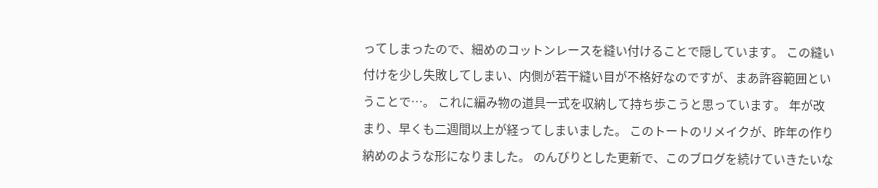ってしまったので、細めのコットンレースを縫い付けることで隠しています。 この縫い付けを少し失敗してしまい、内側が若干縫い目が不格好なのですが、まあ許容範囲ということで…。 これに編み物の道具一式を収納して持ち歩こうと思っています。 年が改まり、早くも二週間以上が経ってしまいました。 このトートのリメイクが、昨年の作り納めのような形になりました。 のんびりとした更新で、このブログを続けていきたいな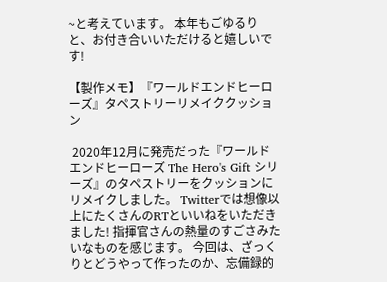~と考えています。 本年もごゆるりと、お付き合いいただけると嬉しいです!

【製作メモ】『ワールドエンドヒーローズ』タペストリーリメイククッション

 2020年12月に発売だった『ワールドエンドヒーローズ The Hero's Gift シリーズ』のタペストリーをクッションにリメイクしました。 Twitterでは想像以上にたくさんのRTといいねをいただきました! 指揮官さんの熱量のすごさみたいなものを感じます。 今回は、ざっくりとどうやって作ったのか、忘備録的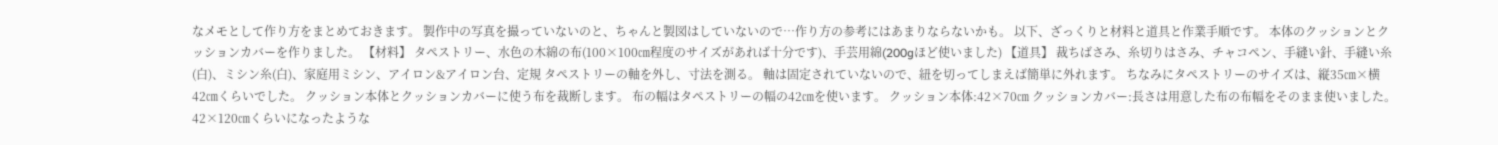なメモとして作り方をまとめておきます。 製作中の写真を撮っていないのと、ちゃんと製図はしていないので…作り方の参考にはあまりならないかも。 以下、ざっくりと材料と道具と作業手順です。 本体のクッションとクッションカバーを作りました。 【材料】 タペストリー、水色の木綿の布(100×100㎝程度のサイズがあれば十分です)、手芸用綿(200gほど使いました) 【道具】 裁ちばさみ、糸切りはさみ、チャコペン、手縫い針、手縫い糸(白)、ミシン糸(白)、家庭用ミシン、アイロン&アイロン台、定規 タペストリーの軸を外し、寸法を測る。 軸は固定されていないので、紐を切ってしまえば簡単に外れます。 ちなみにタペストリーのサイズは、縦35㎝×横42㎝くらいでした。 クッション本体とクッションカバーに使う布を裁断します。 布の幅はタペストリーの幅の42㎝を使います。 クッション本体:42×70㎝ クッションカバー:長さは用意した布の布幅をそのまま使いました。42×120㎝くらいになったような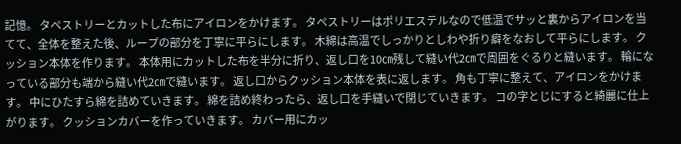記憶。 タペストリーとカットした布にアイロンをかけます。 タペストリーはポリエステルなので低温でサッと裏からアイロンを当てて、全体を整えた後、ループの部分を丁寧に平らにします。 木綿は高温でしっかりとしわや折り癖をなおして平らにします。 クッション本体を作ります。 本体用にカットした布を半分に折り、返し口を10㎝残して縫い代2㎝で周囲をぐるりと縫います。 輪になっている部分も端から縫い代2㎝で縫います。 返し口からクッション本体を表に返します。 角も丁寧に整えて、アイロンをかけます。 中にひたすら綿を詰めていきます。 綿を詰め終わったら、返し口を手縫いで閉じていきます。 コの字とじにすると綺麗に仕上がります。 クッションカバーを作っていきます。 カバー用にカッ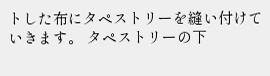トした布にタペストリーを縫い付けていきます。 タペストリーの下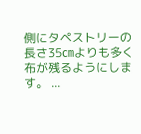側にタペストリーの長さ35㎝よりも多く布が残るようにします。 ...